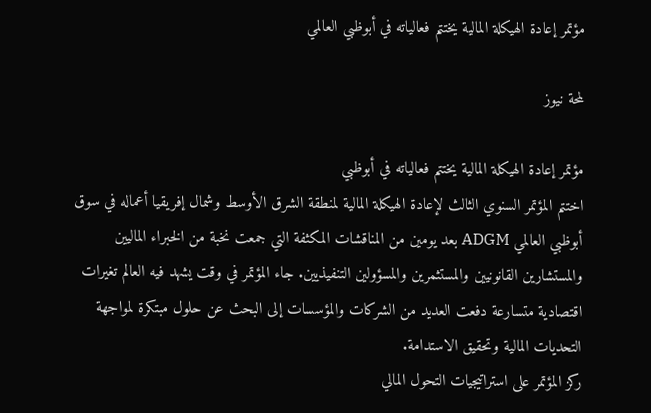مؤتمر إعادة الهيكلة المالية يختتم فعالياته في أبوظبي العالمي

لمحة نيوز

مؤتمر إعادة الهيكلة المالية يختتم فعالياته في أبوظبي
اختتم المؤتمر السنوي الثالث لإعادة الهيكلة المالية لمنطقة الشرق الأوسط وشمال إفريقيا أعماله في سوق أبوظبي العالمي ADGM بعد يومين من المناقشات المكثفة التي جمعت نخبة من الخبراء الماليين والمستشارين القانونيين والمستثمرين والمسؤولين التنفيذيين. جاء المؤتمر في وقت يشهد فيه العالم تغيرات اقتصادية متسارعة دفعت العديد من الشركات والمؤسسات إلى البحث عن حلول مبتكرة لمواجهة التحديات المالية وتحقيق الاستدامة.
ركز المؤتمر على استراتيجيات التحول المالي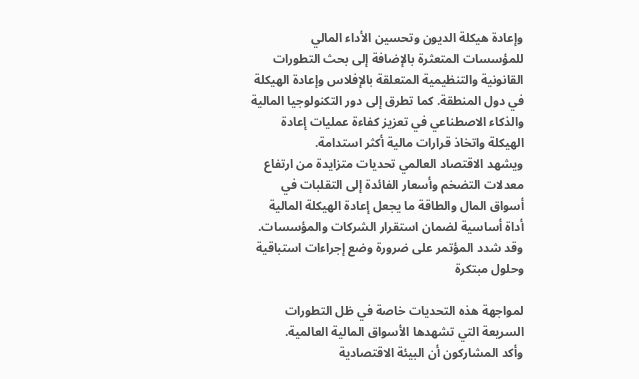وإعادة هيكلة الديون وتحسين الأداء المالي للمؤسسات المتعثرة بالإضافة إلى بحث التطورات القانونية والتنظيمية المتعلقة بالإفلاس وإعادة الهيكلة في دول المنطقة. كما تطرق إلى دور التكنولوجيا المالية والذكاء الاصطناعي في تعزيز كفاءة عمليات إعادة الهيكلة واتخاذ قرارات مالية أكثر استدامة.
ويشهد الاقتصاد العالمي تحديات متزايدة من ارتفاع معدلات التضخم وأسعار الفائدة إلى التقلبات في أسواق المال والطاقة ما يجعل إعادة الهيكلة المالية أداة أساسية لضمان استقرار الشركات والمؤسسات. وقد شدد المؤتمر على ضرورة وضع إجراءات استباقية وحلول مبتكرة

لمواجهة هذه التحديات خاصة في ظل التطورات السريعة التي تشهدها الأسواق المالية العالمية.
وأكد المشاركون أن البيئة الاقتصادية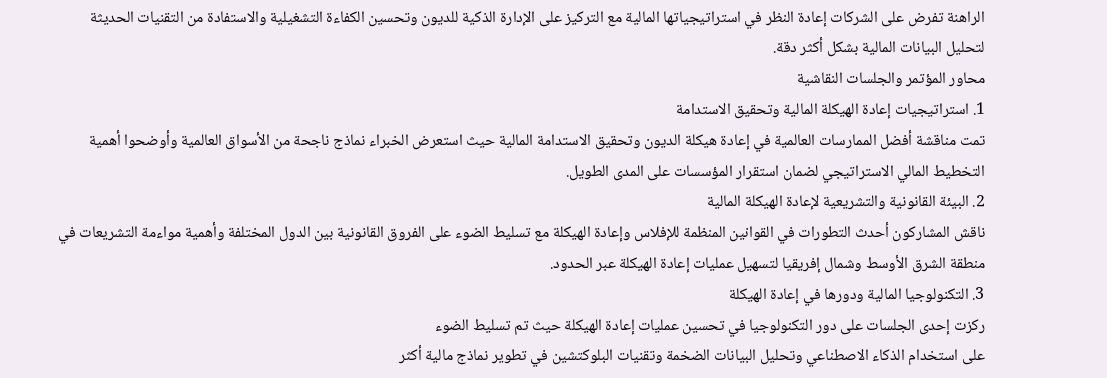الراهنة تفرض على الشركات إعادة النظر في استراتيجياتها المالية مع التركيز على الإدارة الذكية للديون وتحسين الكفاءة التشغيلية والاستفادة من التقنيات الحديثة لتحليل البيانات المالية بشكل أكثر دقة.
محاور المؤتمر والجلسات النقاشية
1. استراتيجيات إعادة الهيكلة المالية وتحقيق الاستدامة
تمت مناقشة أفضل الممارسات العالمية في إعادة هيكلة الديون وتحقيق الاستدامة المالية حيث استعرض الخبراء نماذج ناجحة من الأسواق العالمية وأوضحوا أهمية التخطيط المالي الاستراتيجي لضمان استقرار المؤسسات على المدى الطويل.
2. البيئة القانونية والتشريعية لإعادة الهيكلة المالية
ناقش المشاركون أحدث التطورات في القوانين المنظمة للإفلاس وإعادة الهيكلة مع تسليط الضوء على الفروق القانونية بين الدول المختلفة وأهمية مواءمة التشريعات في منطقة الشرق الأوسط وشمال إفريقيا لتسهيل عمليات إعادة الهيكلة عبر الحدود.
3. التكنولوجيا المالية ودورها في إعادة الهيكلة
ركزت إحدى الجلسات على دور التكنولوجيا في تحسين عمليات إعادة الهيكلة حيث تم تسليط الضوء
على استخدام الذكاء الاصطناعي وتحليل البيانات الضخمة وتقنيات البلوكتشين في تطوير نماذج مالية أكثر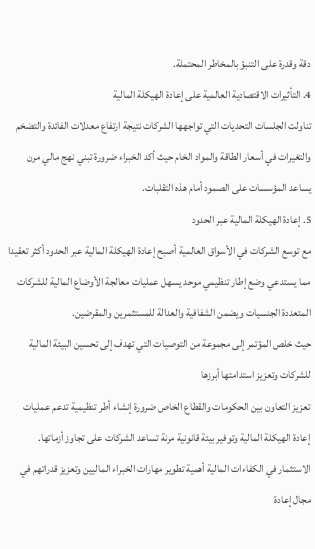دقة وقدرة على التنبؤ بالمخاطر المحتملة.
4. التأثيرات الاقتصادية العالمية على إعادة الهيكلة المالية
تناولت الجلسات التحديات التي تواجهها الشركات نتيجة ارتفاع معدلات الفائدة والتضخم والتغيرات في أسعار الطاقة والمواد الخام حيث أكد الخبراء ضرورة تبني نهج مالي مرن يساعد المؤسسات على الصمود أمام هذه التقلبات.
5. إعادة الهيكلة المالية عبر الحدود
مع توسع الشركات في الأسواق العالمية أصبح إعادة الهيكلة المالية عبر الحدود أكثر تعقيدا مما يستدعي وضع إطار تنظيمي موحد يسهل عمليات معالجة الأوضاع المالية للشركات المتعددة الجنسيات ويضمن الشفافية والعدالة للمستثمرين والمقرضين.
حيث خلص المؤتمر إلى مجموعة من التوصيات التي تهدف إلى تحسين البيئة المالية للشركات وتعزيز استدامتها أبرزها
تعزيز التعاون بين الحكومات والقطاع الخاص ضرورة إنشاء أطر تنظيمية تدعم عمليات إعادة الهيكلة المالية وتوفير بيئة قانونية مرنة تساعد الشركات على تجاوز أزماتها.
الاستثمار في الكفاءات المالية أهمية تطوير مهارات الخبراء الماليين وتعزيز قدراتهم في مجال إعادة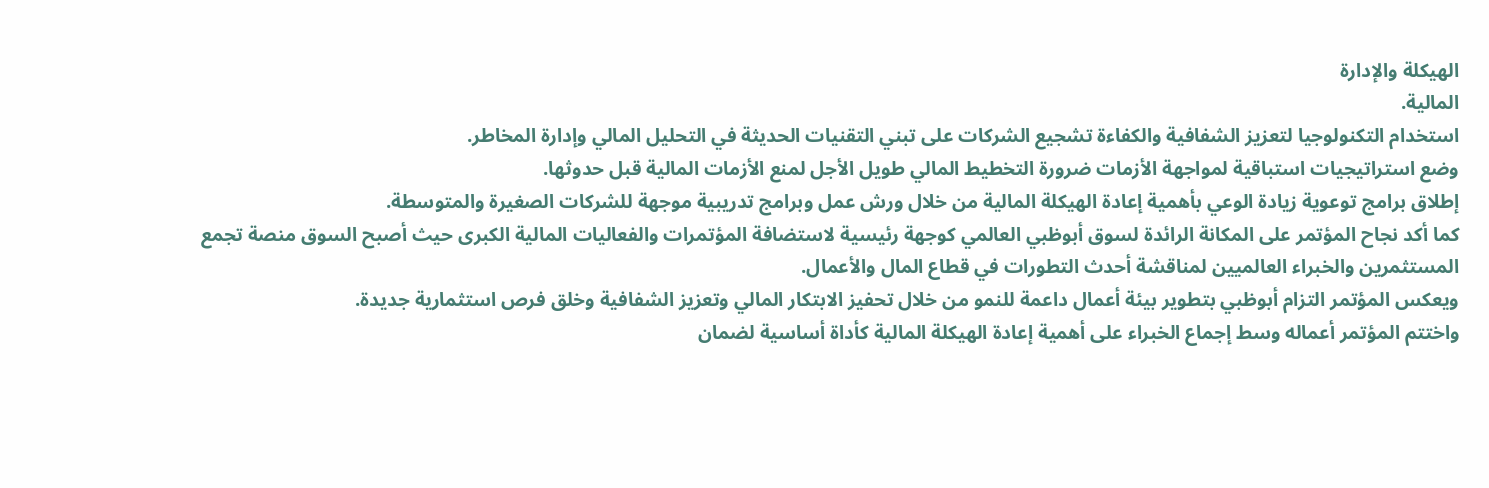الهيكلة والإدارة
المالية.
استخدام التكنولوجيا لتعزيز الشفافية والكفاءة تشجيع الشركات على تبني التقنيات الحديثة في التحليل المالي وإدارة المخاطر.
وضع استراتيجيات استباقية لمواجهة الأزمات ضرورة التخطيط المالي طويل الأجل لمنع الأزمات المالية قبل حدوثها.
إطلاق برامج توعوية زيادة الوعي بأهمية إعادة الهيكلة المالية من خلال ورش عمل وبرامج تدريبية موجهة للشركات الصغيرة والمتوسطة.
كما أكد نجاح المؤتمر على المكانة الرائدة لسوق أبوظبي العالمي كوجهة رئيسية لاستضافة المؤتمرات والفعاليات المالية الكبرى حيث أصبح السوق منصة تجمع المستثمرين والخبراء العالميين لمناقشة أحدث التطورات في قطاع المال والأعمال.
ويعكس المؤتمر التزام أبوظبي بتطوير بيئة أعمال داعمة للنمو من خلال تحفيز الابتكار المالي وتعزيز الشفافية وخلق فرص استثمارية جديدة.
واختتم المؤتمر أعماله وسط إجماع الخبراء على أهمية إعادة الهيكلة المالية كأداة أساسية لضمان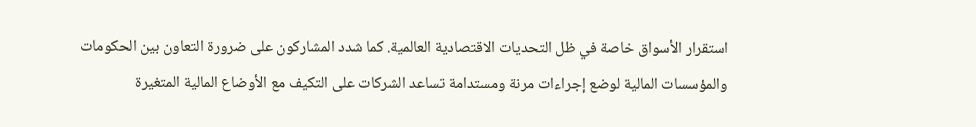استقرار الأسواق خاصة في ظل التحديات الاقتصادية العالمية. كما شدد المشاركون على ضرورة التعاون بين الحكومات والمؤسسات المالية لوضع إجراءات مرنة ومستدامة تساعد الشركات على التكيف مع الأوضاع المالية المتغيرة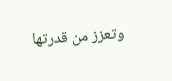وتعزز من قدرتها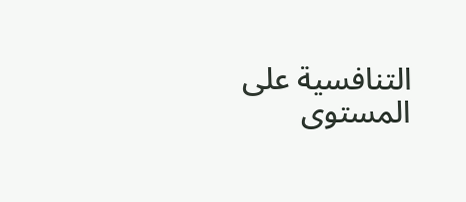التنافسية على
المستوى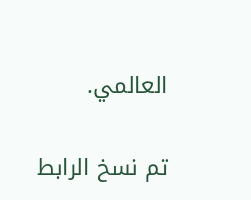العالمي.

تم نسخ الرابط